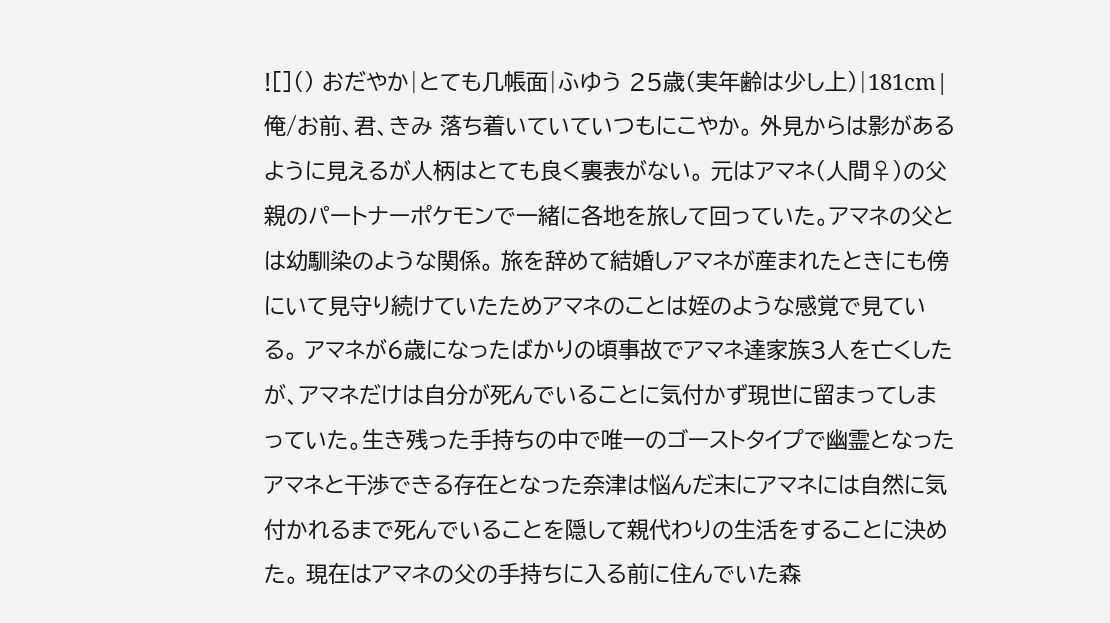![]() おだやか|とても几帳面|ふゆう 25歳(実年齢は少し上)|181cm|俺/お前、君、きみ 落ち着いていていつもにこやか。 外見からは影があるように見えるが人柄はとても良く裏表がない。 元はアマネ(人間♀)の父親のパートナーポケモンで一緒に各地を旅して回っていた。アマネの父とは幼馴染のような関係。 旅を辞めて結婚しアマネが産まれたときにも傍にいて見守り続けていたためアマネのことは姪のような感覚で見ている。 アマネが6歳になったばかりの頃事故でアマネ達家族3人を亡くしたが、アマネだけは自分が死んでいることに気付かず現世に留まってしまっていた。生き残った手持ちの中で唯一のゴーストタイプで幽霊となったアマネと干渉できる存在となった奈津は悩んだ末にアマネには自然に気付かれるまで死んでいることを隠して親代わりの生活をすることに決めた。 現在はアマネの父の手持ちに入る前に住んでいた森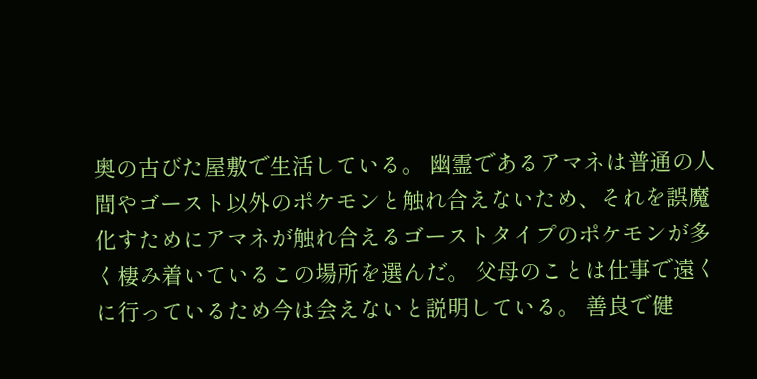奥の古びた屋敷で生活している。 幽霊であるアマネは普通の人間やゴースト以外のポケモンと触れ合えないため、それを誤魔化すためにアマネが触れ合えるゴーストタイプのポケモンが多く棲み着いているこの場所を選んだ。 父母のことは仕事で遠くに行っているため今は会えないと説明している。 善良で健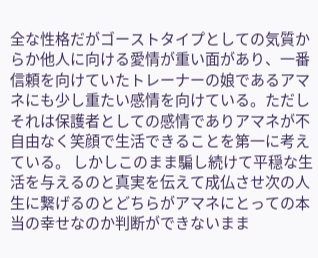全な性格だがゴーストタイプとしての気質からか他人に向ける愛情が重い面があり、一番信頼を向けていたトレーナーの娘であるアマネにも少し重たい感情を向けている。ただしそれは保護者としての感情でありアマネが不自由なく笑顔で生活できることを第一に考えている。 しかしこのまま騙し続けて平穏な生活を与えるのと真実を伝えて成仏させ次の人生に繋げるのとどちらがアマネにとっての本当の幸せなのか判断ができないまま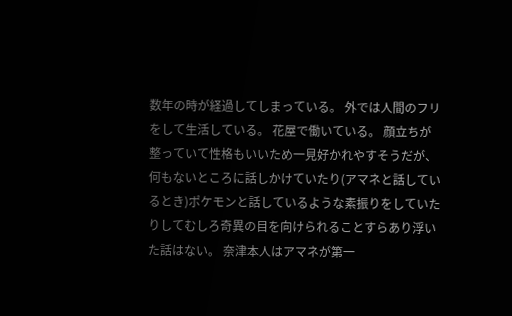数年の時が経過してしまっている。 外では人間のフリをして生活している。 花屋で働いている。 顔立ちが整っていて性格もいいため一見好かれやすそうだが、何もないところに話しかけていたり(アマネと話しているとき)ポケモンと話しているような素振りをしていたりしてむしろ奇異の目を向けられることすらあり浮いた話はない。 奈津本人はアマネが第一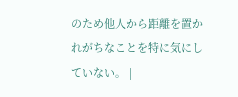のため他人から距離を置かれがちなことを特に気にしていない。 |